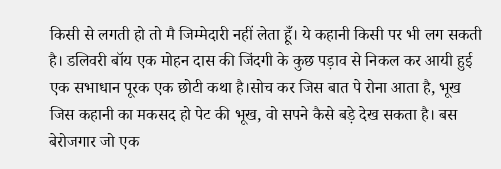किसी से लगती हो तो मै जिम्मेदारी नहीं लेता हूँ। ये कहानी किसी पर भी लग सकती है। डलिवरी बॉय एक मोहन दास की जिंदगी के कुछ पड़ाव से निकल कर आयी हुई एक सभाधान पूरक एक छोटी कथा है।सोच कर जिस बात पे रोना आता है, भूख जिस कहानी का मकसद हो पेट की भूख, वो सपने कैसे बड़े देख सकता है। बस बेरोजगार जो एक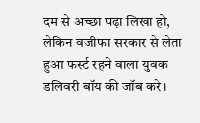दम से अच्छा पढ़ा लिखा हो, लेकिन वजीफा सरकार से लेता हुआ फर्स्ट रहने वाला युवक डलिवरी बॉय की जॉब करे।